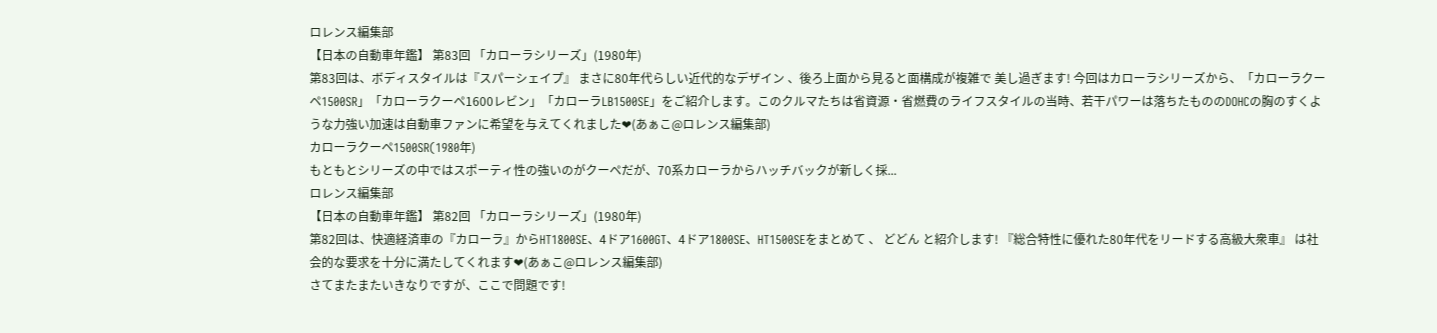ロレンス編集部
【日本の自動車年鑑】 第83回 「カローラシリーズ」(1980年)
第83回は、ボディスタイルは『スパーシェイプ』 まさに80年代らしい近代的なデザイン 、後ろ上面から見ると面構成が複雑で 美し過ぎます! 今回はカローラシリーズから、「カローラクーペ1500SR」「カローラクーペ1600レビン」「カローラLB1500SE」をご紹介します。このクルマたちは省資源・省燃費のライフスタイルの当時、若干パワーは落ちたもののDOHCの胸のすくような力強い加速は自動車ファンに希望を与えてくれました❤(あぁこ@ロレンス編集部)
カローラクーペ1500SR(1980年)
もともとシリーズの中ではスポーティ性の強いのがクーペだが、70系カローラからハッチバックが新しく採...
ロレンス編集部
【日本の自動車年鑑】 第82回 「カローラシリーズ」(1980年)
第82回は、快適経済車の『カローラ』からHT1800SE、4ドア1600GT、4ドア1800SE、HT1500SEをまとめて 、 どどん と紹介します! 『総合特性に優れた80年代をリードする高級大衆車』 は社会的な要求を十分に満たしてくれます❤(あぁこ@ロレンス編集部)
さてまたまたいきなりですが、ここで問題です!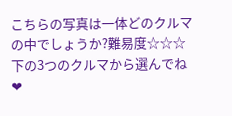こちらの写真は一体どのクルマの中でしょうか?難易度☆☆☆
下の3つのクルマから選んでね❤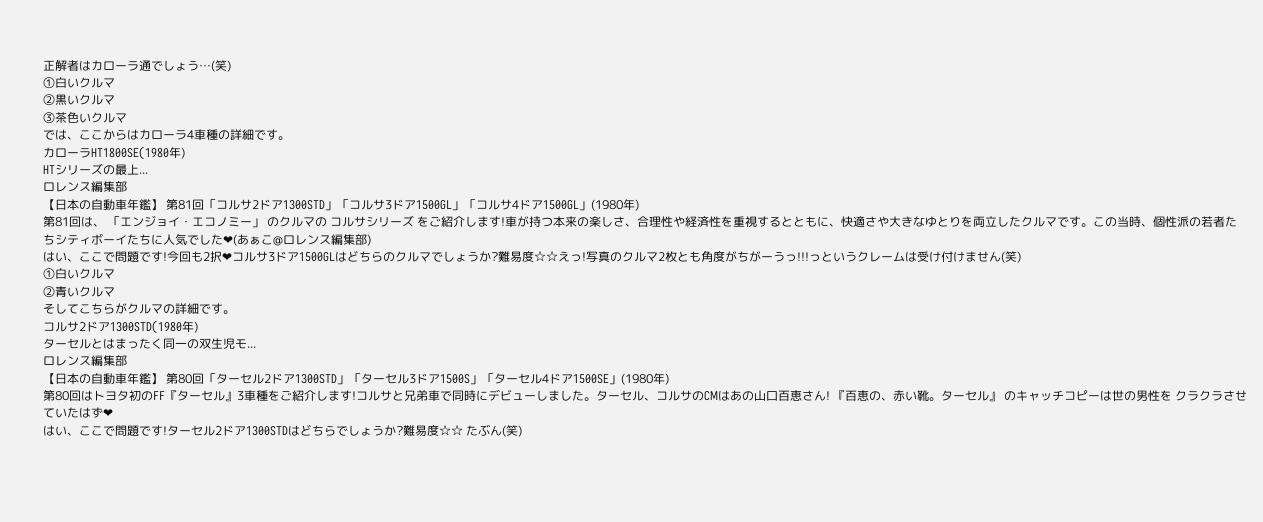正解者はカローラ通でしょう…(笑)
①白いクルマ
②黒いクルマ
③茶色いクルマ
では、ここからはカローラ4車種の詳細です。
カローラHT1800SE(1980年)
HTシリーズの最上...
ロレンス編集部
【日本の自動車年鑑】 第81回「コルサ2ドア1300STD」「コルサ3ドア1500GL」「コルサ4ドア1500GL」(1980年)
第81回は、 「エンジョイ・エコノミー」 のクルマの コルサシリーズ をご紹介します!車が持つ本来の楽しさ、合理性や経済性を重視するとともに、快適さや大きなゆとりを両立したクルマです。この当時、個性派の若者たちシティボーイたちに人気でした❤(あぁこ@ロレンス編集部)
はい、ここで問題です!今回も2択❤コルサ3ドア1500GLはどちらのクルマでしょうか?難易度☆☆えっ!写真のクルマ2枚とも角度がちがーうっ!!!っというクレームは受け付けません(笑)
①白いクルマ
②青いクルマ
そしてこちらがクルマの詳細です。
コルサ2ドア1300STD(1980年)
ターセルとはまったく同一の双生児モ...
ロレンス編集部
【日本の自動車年鑑】 第80回「ターセル2ドア1300STD」「ターセル3ドア1500S」「ターセル4ドア1500SE」(1980年)
第80回はトヨタ初のFF『ターセル』3車種をご紹介します!コルサと兄弟車で同時にデビューしました。ターセル、コルサのCMはあの山口百恵さん! 『百恵の、赤い靴。ターセル』 のキャッチコピーは世の男性を クラクラさせていたはず❤
はい、ここで問題です!ターセル2ドア1300STDはどちらでしょうか?難易度☆☆ たぶん(笑)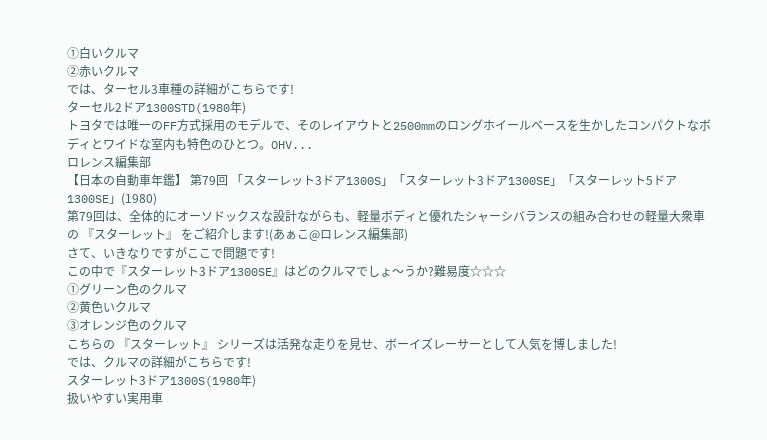①白いクルマ
②赤いクルマ
では、ターセル3車種の詳細がこちらです!
ターセル2ドア1300STD(1980年)
トヨタでは唯一のFF方式採用のモデルで、そのレイアウトと2500mmのロングホイールベースを生かしたコンパクトなボディとワイドな室内も特色のひとつ。OHV...
ロレンス編集部
【日本の自動車年鑑】 第79回 「スターレット3ドア1300S」「スターレット3ドア1300SE」「スターレット5ドア1300SE」(1980)
第79回は、全体的にオーソドックスな設計ながらも、軽量ボディと優れたシャーシバランスの組み合わせの軽量大衆車の 『スターレット』 をご紹介します!(あぁこ@ロレンス編集部)
さて、いきなりですがここで問題です!
この中で『スターレット3ドア1300SE』はどのクルマでしょ〜うか?難易度☆☆☆
①グリーン色のクルマ
②黄色いクルマ
③オレンジ色のクルマ
こちらの 『スターレット』 シリーズは活発な走りを見せ、ボーイズレーサーとして人気を博しました!
では、クルマの詳細がこちらです!
スターレット3ドア1300S(1980年)
扱いやすい実用車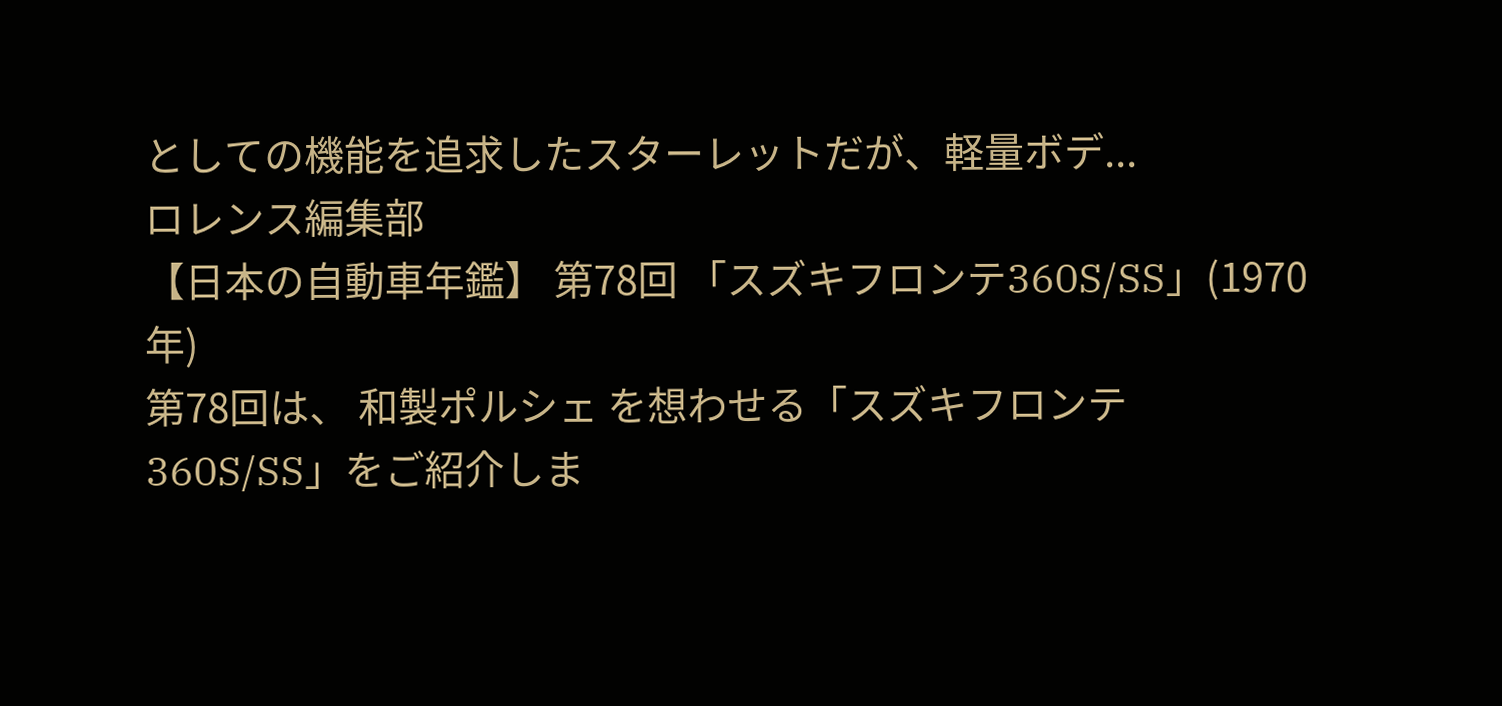としての機能を追求したスターレットだが、軽量ボデ...
ロレンス編集部
【日本の自動車年鑑】 第78回 「スズキフロンテ360S/SS」(1970年)
第78回は、 和製ポルシェ を想わせる「スズキフロンテ360S/SS」をご紹介しま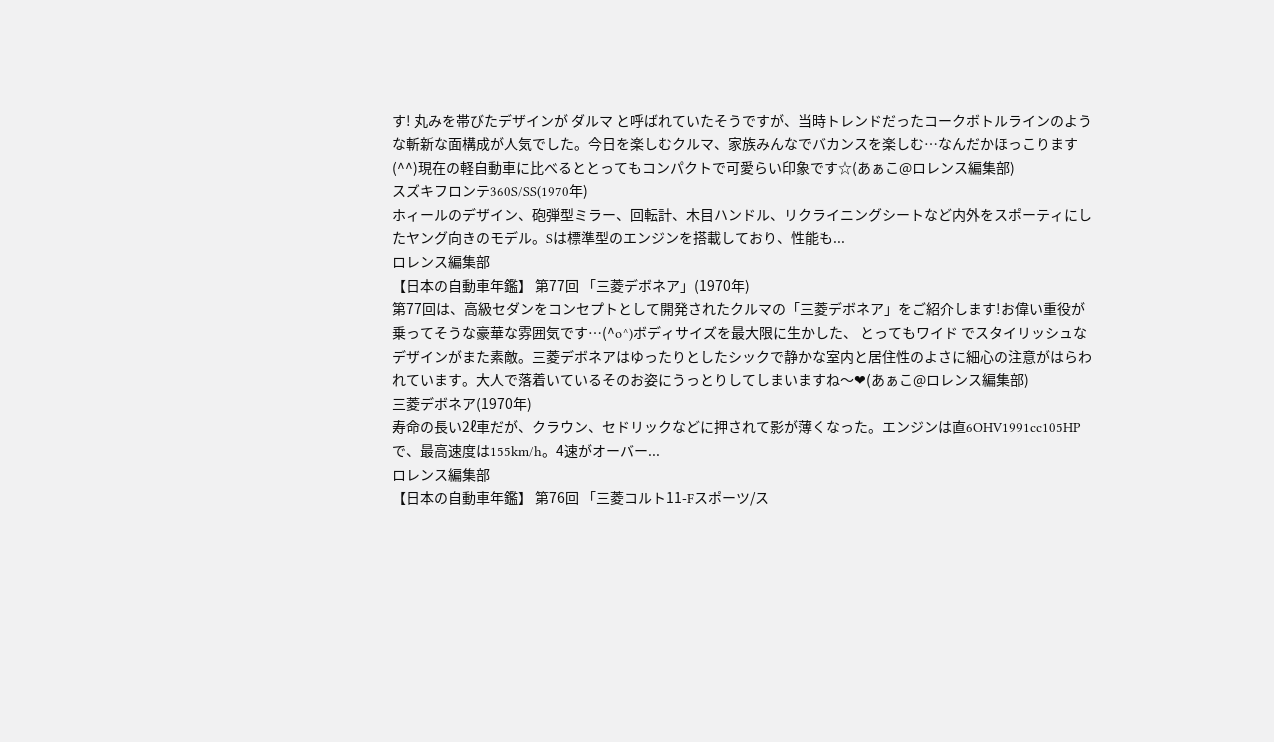す! 丸みを帯びたデザインが ダルマ と呼ばれていたそうですが、当時トレンドだったコークボトルラインのような斬新な面構成が人気でした。今日を楽しむクルマ、家族みんなでバカンスを楽しむ…なんだかほっこります(^^)現在の軽自動車に比べるととってもコンパクトで可愛らい印象です☆(あぁこ@ロレンス編集部)
スズキフロンテ360S/SS(1970年)
ホィールのデザイン、砲弾型ミラー、回転計、木目ハンドル、リクライニングシートなど内外をスポーティにしたヤング向きのモデル。Sは標準型のエンジンを搭載しており、性能も...
ロレンス編集部
【日本の自動車年鑑】 第77回 「三菱デボネア」(1970年)
第77回は、高級セダンをコンセプトとして開発されたクルマの「三菱デボネア」をご紹介します!お偉い重役が乗ってそうな豪華な雰囲気です…(^o^)ボディサイズを最大限に生かした、 とってもワイド でスタイリッシュなデザインがまた素敵。三菱デボネアはゆったりとしたシックで静かな室内と居住性のよさに細心の注意がはらわれています。大人で落着いているそのお姿にうっとりしてしまいますね〜❤(あぁこ@ロレンス編集部)
三菱デボネア(1970年)
寿命の長い2ℓ車だが、クラウン、セドリックなどに押されて影が薄くなった。エンジンは直6OHV1991cc105HPで、最高速度は155km/h。4速がオーバー...
ロレンス編集部
【日本の自動車年鑑】 第76回 「三菱コルト11-Fスポーツ/ス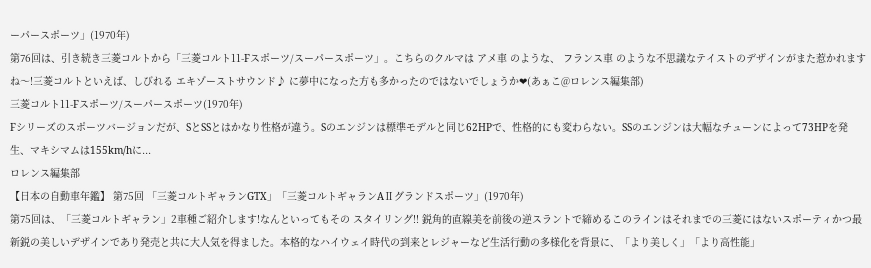ーパースポーツ」(1970年)
第76回は、引き続き三菱コルトから「三菱コルト11-Fスポーツ/スーパースポーツ」。こちらのクルマは アメ車 のような、 フランス車 のような不思議なテイストのデザインがまた惹かれますね〜!三菱コルトといえば、しびれる エキゾーストサウンド♪ に夢中になった方も多かったのではないでしょうか❤(あぁこ@ロレンス編集部)
三菱コルト11-Fスポーツ/スーパースポーツ(1970年)
Fシリーズのスポーツバージョンだが、SとSSとはかなり性格が違う。Sのエンジンは標準モデルと同じ62HPで、性格的にも変わらない。SSのエンジンは大幅なチューンによって73HPを発生、マキシマムは155km/hに...
ロレンス編集部
【日本の自動車年鑑】 第75回 「三菱コルトギャランGTX」「三菱コルトギャランAⅡグランドスポーツ」(1970年)
第75回は、「三菱コルトギャラン」2車種ご紹介します!なんといってもその スタイリング!! 鋭角的直線美を前後の逆スラントで締めるこのラインはそれまでの三菱にはないスポーティかつ最新鋭の美しいデザインであり発売と共に大人気を得ました。本格的なハイウェイ時代の到来とレジャーなど生活行動の多様化を背景に、「より美しく」「より高性能」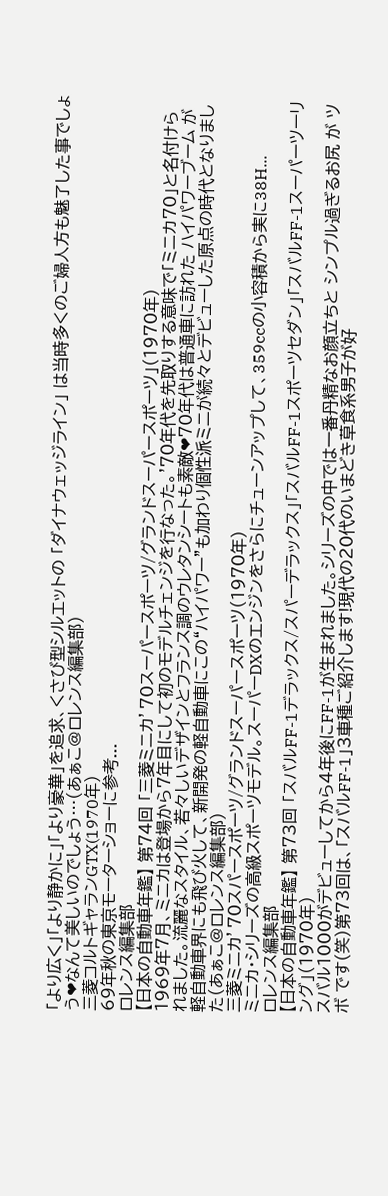「より広く」「より静かに」「より豪華」を追求、くさび型シルエットの 「ダイナウェッジライン」 は当時多くのご婦人方も魅了した事でしょう❤なんて美しいのでしょう…(あぁこ@ロレンス編集部)
三菱コルトギャランGTX(1970年)
69年秋の東京モーターショーに参考...
ロレンス編集部
【日本の自動車年鑑】 第74回 「三菱ミニカ’70スーパースポーツ/グランドスーパースポーツ」(1970年)
1969年7月、ミニカは登場から7年目にして初のモデルチェンジを行なった。'70年代を先取りする意味で「ミニカ70」と名付けられました。流麗なスタイル、若々しいデザインとフランス調のウレタンシートも素敵❤70年代は普通車に訪れた ハイパワーブーム が軽自動車界にも飛び火して、新開発の軽自動車にこの“ハイパワー”も加わり個性派ミニが続々とデビューした原点の時代となりました(あぁこ@ロレンス編集部)
三菱ミニカ’70スパースポーツ/グランドスーパースポーツ(1970年)
ミニカ・シリーズの高級スポーツモデル。スーパーDXのエンジンをさらにチューンアップして、359ccの小容積から実に38H...
ロレンス編集部
【日本の自動車年鑑】 第73回 「スバルFF-1デラックス/スパーデラックス」「スバルFF-1スポーツセダン」「スバルFF-1スーパーツーリング」(1970年)
スバル1000がデビューしてから4年後にFF-1が生まれました。シリーズの中では一番丹精なお顔立ちと シンプル過ぎるお尻 が ツボ です(笑)第73回は、「スバルFF-1」3車種ご紹介します!現代の20代のいまどき草食系男子が好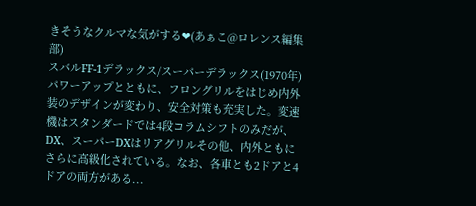きそうなクルマな気がする❤(あぁこ@ロレンス編集部)
スバルFF-1デラックス/スーパーデラックス(1970年)
パワーアップとともに、フロングリルをはじめ内外装のデザインが変わり、安全対策も充実した。変速機はスタンダードでは4段コラムシフトのみだが、DX、スーパーDXはリアグリルその他、内外ともにさらに高級化されている。なお、各車とも2ドアと4ドアの両方がある...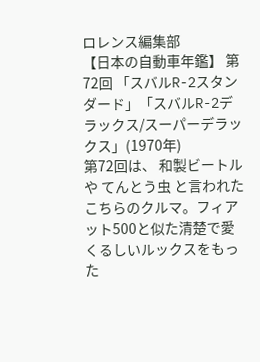ロレンス編集部
【日本の自動車年鑑】 第72回 「スバルR-2スタンダード」「スバルR-2デラックス/スーパーデラックス」(1970年)
第72回は、 和製ビートル や てんとう虫 と言われたこちらのクルマ。フィアット500と似た清楚で愛くるしいルックスをもった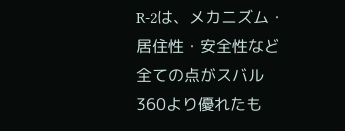R-2は、メカニズム・居住性・安全性など全ての点がスバル360より優れたも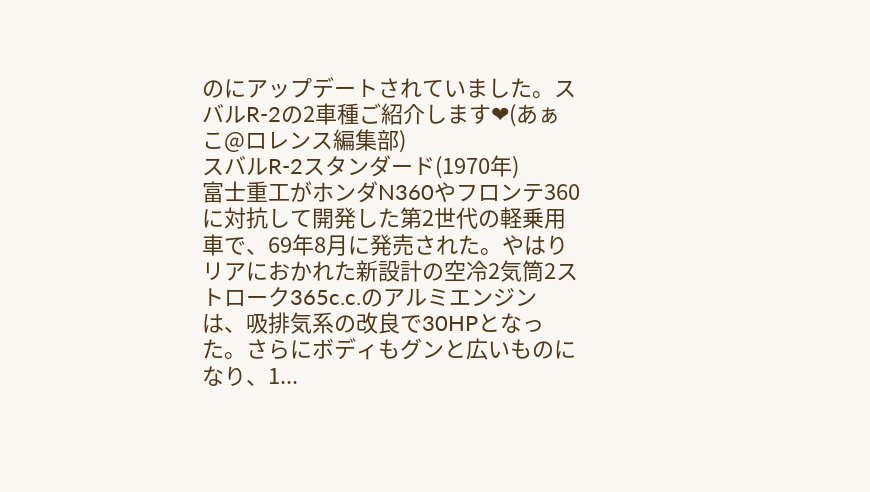のにアップデートされていました。スバルR-2の2車種ご紹介します❤(あぁこ@ロレンス編集部)
スバルR-2スタンダード(1970年)
富士重工がホンダN360やフロンテ360に対抗して開発した第2世代の軽乗用車で、69年8月に発売された。やはりリアにおかれた新設計の空冷2気筒2ストローク365c.c.のアルミエンジンは、吸排気系の改良で30HPとなった。さらにボディもグンと広いものになり、1...